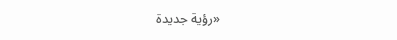«رؤية جديدة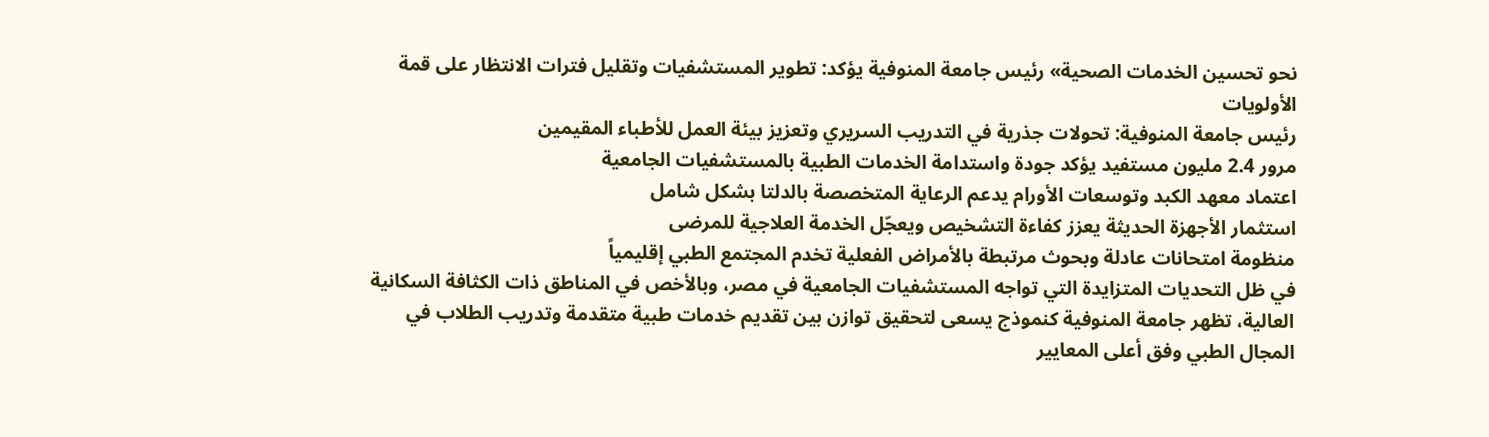نحو تحسين الخدمات الصحية» رئيس جامعة المنوفية يؤكد: تطوير المستشفيات وتقليل فترات الانتظار على قمة الأولويات
رئيس جامعة المنوفية: تحولات جذرية في التدريب السريري وتعزيز بيئة العمل للأطباء المقيمين
مرور 2.4 مليون مستفيد يؤكد جودة واستدامة الخدمات الطبية بالمستشفيات الجامعية
اعتماد معهد الكبد وتوسعات الأورام يدعم الرعاية المتخصصة بالدلتا بشكل شامل
استثمار الأجهزة الحديثة يعزز كفاءة التشخيص ويعجّل الخدمة العلاجية للمرضى
منظومة امتحانات عادلة وبحوث مرتبطة بالأمراض الفعلية تخدم المجتمع الطبي إقليمياً
في ظل التحديات المتزايدة التي تواجه المستشفيات الجامعية في مصر، وبالأخص في المناطق ذات الكثافة السكانية العالية، تظهر جامعة المنوفية كنموذج يسعى لتحقيق توازن بين تقديم خدمات طبية متقدمة وتدريب الطلاب في المجال الطبي وفق أعلى المعايير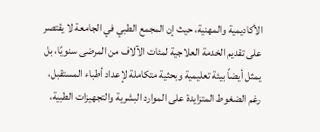الأكاديمية والمهنية، حيث إن المجمع الطبي في الجامعة لا يقتصر على تقديم الخدمة العلاجية لمئات الآلاف من المرضى سنويًا، بل يمثل أيضاً بيئة تعليمية وبحثية متكاملة لإعداد أطباء المستقبل، رغم الضغوط المتزايدة على الموارد البشرية والتجهيزات الطبية،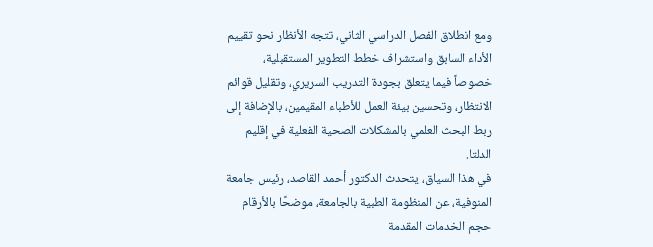ومع انطلاق الفصل الدراسي الثاني، تتجه الأنظار نحو تقييم الأداء السابق واستشراف خطط التطوير المستقبلية، خصوصاً فيما يتعلق بجودة التدريب السريري، وتقليل قوائم الانتظار، وتحسين بيئة العمل للأطباء المقيمين، بالإضافة إلى ربط البحث العلمي بالمشكلات الصحية الفعلية في إقليم الدلتا.
في هذا السياق، يتحدث الدكتور أحمد القاصد، رئيس جامعة المنوفية، عن المنظومة الطبية بالجامعة، موضحًا بالأرقام حجم الخدمات المقدمة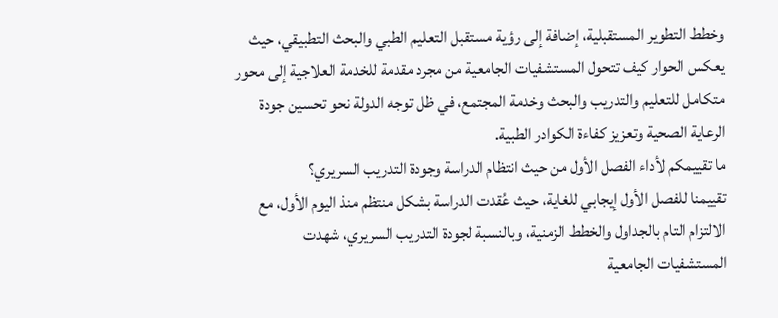وخطط التطوير المستقبلية، إضافة إلى رؤية مستقبل التعليم الطبي والبحث التطبيقي، حيث يعكس الحوار كيف تتحول المستشفيات الجامعية من مجرد مقدمة للخدمة العلاجية إلى محور متكامل للتعليم والتدريب والبحث وخدمة المجتمع، في ظل توجه الدولة نحو تحسين جودة الرعاية الصحية وتعزيز كفاءة الكوادر الطبية.
ما تقييمكم لأداء الفصل الأول من حيث انتظام الدراسة وجودة التدريب السريري؟
تقييمنا للفصل الأول إيجابي للغاية، حيث عُقدت الدراسة بشكل منتظم منذ اليوم الأول، مع الالتزام التام بالجداول والخطط الزمنية، وبالنسبة لجودة التدريب السريري، شهدت المستشفيات الجامعية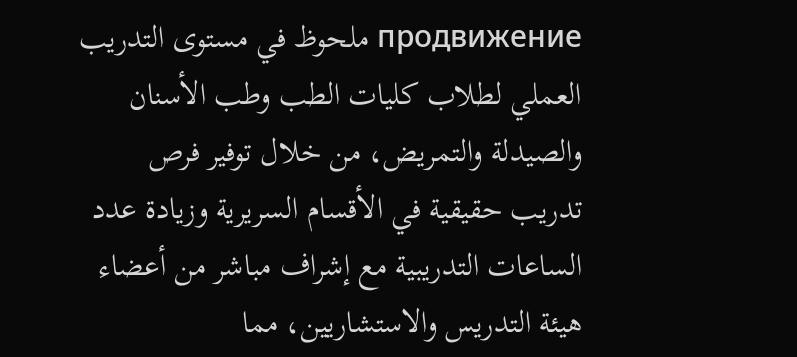продвижение ملحوظ في مستوى التدريب العملي لطلاب كليات الطب وطب الأسنان والصيدلة والتمريض، من خلال توفير فرص تدريب حقيقية في الأقسام السريرية وزيادة عدد الساعات التدريبية مع إشراف مباشر من أعضاء هيئة التدريس والاستشاريين، مما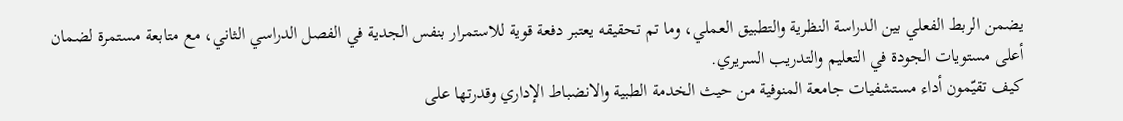يضمن الربط الفعلي بين الدراسة النظرية والتطبيق العملي، وما تم تحقيقه يعتبر دفعة قوية للاستمرار بنفس الجدية في الفصل الدراسي الثاني، مع متابعة مستمرة لضمان أعلى مستويات الجودة في التعليم والتدريب السريري.
كيف تقيّمون أداء مستشفيات جامعة المنوفية من حيث الخدمة الطبية والانضباط الإداري وقدرتها على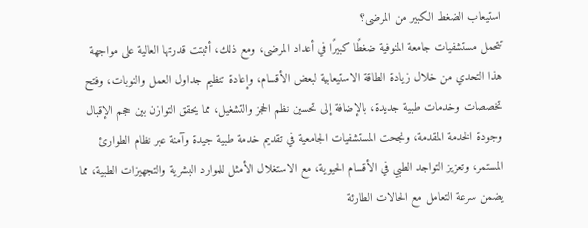استيعاب الضغط الكبير من المرضى؟
تتحمل مستشفيات جامعة المنوفية ضغطًا كبيرًا في أعداد المرضى، ومع ذلك، أثبتت قدرتها العالية على مواجهة هذا التحدي من خلال زيادة الطاقة الاستيعابية لبعض الأقسام، وإعادة تنظيم جداول العمل والنوبات، وفتح تخصصات وخدمات طبية جديدة، بالإضافة إلى تحسين نظم الحجز والتشغيل، مما يحقق التوازن بين حجم الإقبال وجودة الخدمة المقدمة، ونجحت المستشفيات الجامعية في تقديم خدمة طبية جيدة وآمنة عبر نظام الطوارئ المستمر، وتعزيز التواجد الطبي في الأقسام الحيوية، مع الاستغلال الأمثل للموارد البشرية والتجهيزات الطبية، مما يضمن سرعة التعامل مع الحالات الطارئة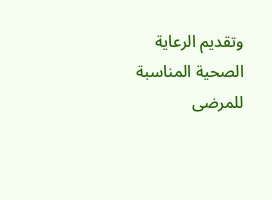وتقديم الرعاية الصحية المناسبة للمرضى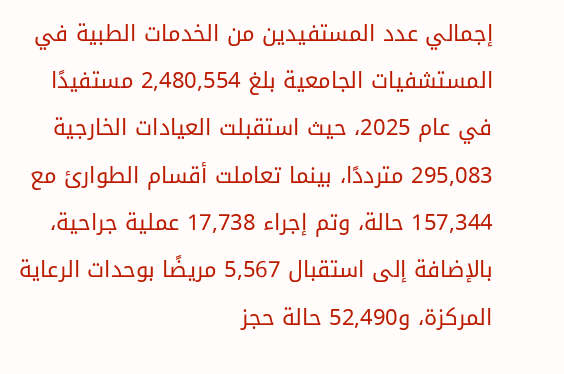إجمالي عدد المستفيدين من الخدمات الطبية في المستشفيات الجامعية بلغ 2,480,554 مستفيدًا في عام 2025، حيث استقبلت العيادات الخارجية 295,083 مترددًا، بينما تعاملت أقسام الطوارئ مع 157,344 حالة، وتم إجراء 17,738 عملية جراحية، بالإضافة إلى استقبال 5,567 مريضًا بوحدات الرعاية المركزة، و52,490 حالة حجز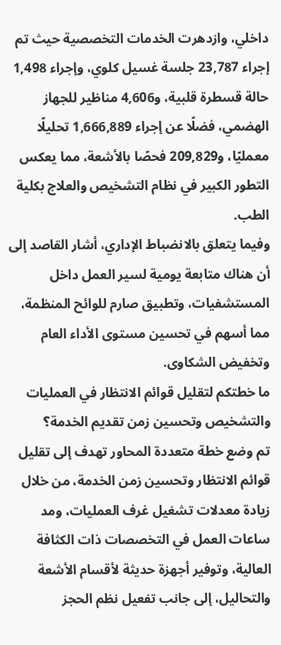داخلي، وازدهرت الخدمات التخصصية حيث تم إجراء 23,787 جلسة غسيل كلوي، وإجراء 1,498 حالة قسطرة قلبية، و4,606 مناظير للجهاز الهضمي، فضلًا عن إجراء 1,666,889 تحليلًا معمليًا، و209,829 فحصًا بالأشعة، مما يعكس التطور الكبير في نظام التشخيص والعلاج بكلية الطب.
وفيما يتعلق بالانضباط الإداري، أشار القاصد إلى أن هناك متابعة يومية لسير العمل داخل المستشفيات، وتطبيق صارم للوائح المنظمة، مما أسهم في تحسين مستوى الأداء العام وتخفيض الشكاوى.
ما خطتكم لتقليل قوائم الانتظار في العمليات والتشخيص وتحسين زمن تقديم الخدمة؟
تم وضع خطة متعددة المحاور تهدف إلى تقليل قوائم الانتظار وتحسين زمن الخدمة، من خلال زيادة معدلات تشغيل غرف العمليات، ومد ساعات العمل في التخصصات ذات الكثافة العالية، وتوفير أجهزة حديثة لأقسام الأشعة والتحاليل، إلى جانب تفعيل نظم الحجز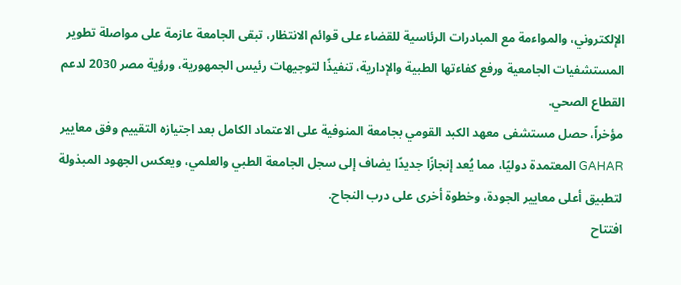الإلكتروني، والمواءمة مع المبادرات الرئاسية للقضاء على قوائم الانتظار، تبقى الجامعة عازمة على مواصلة تطوير المستشفيات الجامعية ورفع كفاءتها الطبية والإدارية، تنفيذًا لتوجيهات رئيس الجمهورية، ورؤية مصر 2030 لدعم القطاع الصحي.
مؤخراً، حصل مستشفى معهد الكبد القومي بجامعة المنوفية على الاعتماد الكامل بعد اجتيازه التقييم وفق معايير GAHAR المعتمدة دوليًا، مما يُعد إنجازًا جديدًا يضاف إلى سجل الجامعة الطبي والعلمي، ويعكس الجهود المبذولة لتطبيق أعلى معايير الجودة، وخطوة أخرى على درب النجاح.
افتتاح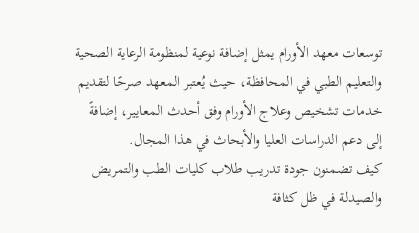توسعات معهد الأورام يمثل إضافة نوعية لمنظومة الرعاية الصحية والتعليم الطبي في المحافظة، حيث يُعتبر المعهد صرحًا لتقديم خدمات تشخيص وعلاج الأورام وفق أحدث المعايير، إضافةً إلى دعم الدراسات العليا والأبحاث في هذا المجال.
كيف تضمنون جودة تدريب طلاب كليات الطب والتمريض والصيدلة في ظل كثافة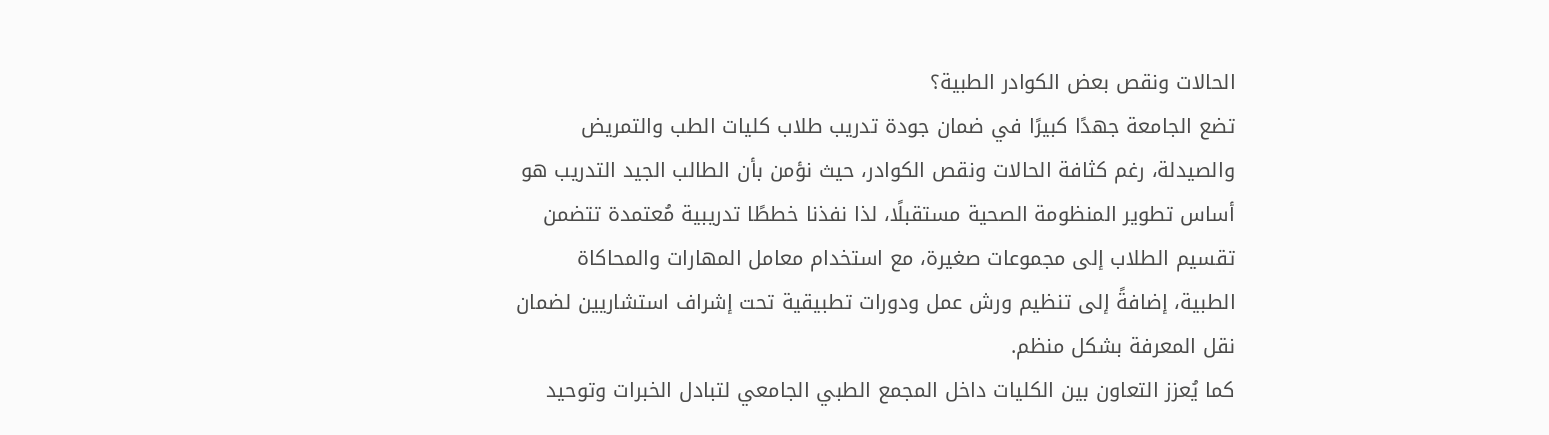الحالات ونقص بعض الكوادر الطبية؟
تضع الجامعة جهدًا كبيرًا في ضمان جودة تدريب طلاب كليات الطب والتمريض والصيدلة، رغم كثافة الحالات ونقص الكوادر، حيث نؤمن بأن الطالب الجيد التدريب هو أساس تطوير المنظومة الصحية مستقبلًا، لذا نفذنا خططًا تدريبية مُعتمدة تتضمن تقسيم الطلاب إلى مجموعات صغيرة، مع استخدام معامل المهارات والمحاكاة الطبية، إضافةً إلى تنظيم ورش عمل ودورات تطبيقية تحت إشراف استشاريين لضمان نقل المعرفة بشكل منظم.
كما يُعزز التعاون بين الكليات داخل المجمع الطبي الجامعي لتبادل الخبرات وتوحيد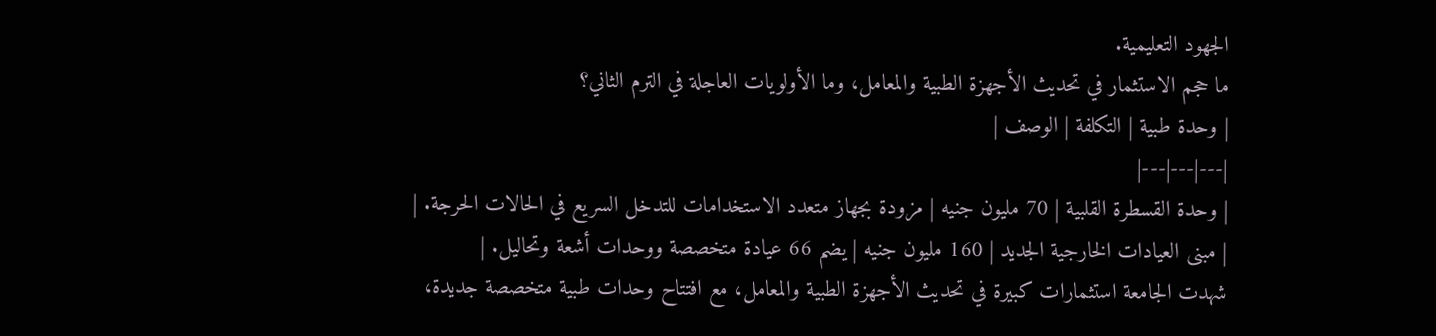الجهود التعليمية.
ما حجم الاستثمار في تحديث الأجهزة الطبية والمعامل، وما الأولويات العاجلة في الترم الثاني؟
| وحدة طبية | التكلفة | الوصف |
|---|---|---|
| وحدة القسطرة القلبية | 70 مليون جنيه | مزودة بجهاز متعدد الاستخدامات للتدخل السريع في الحالات الحرجة. |
| مبنى العيادات الخارجية الجديد | 160 مليون جنيه | يضم 66 عيادة متخصصة ووحدات أشعة وتحاليل. |
شهدت الجامعة استثمارات كبيرة في تحديث الأجهزة الطبية والمعامل، مع افتتاح وحدات طبية متخصصة جديدة،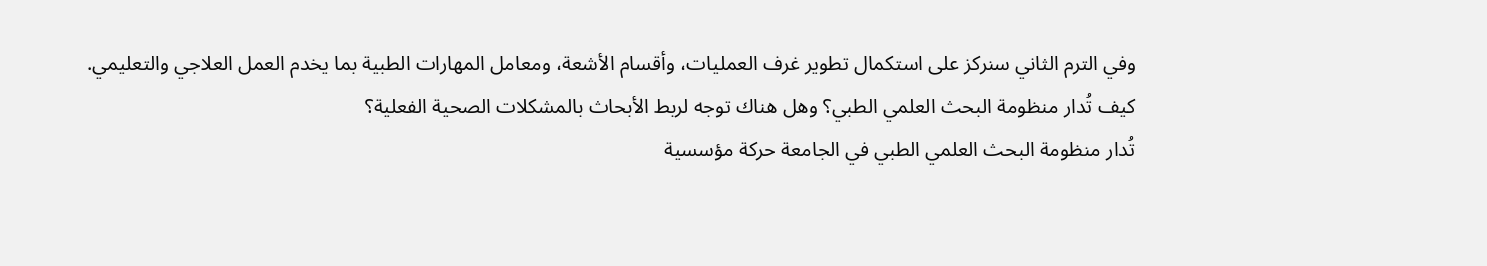وفي الترم الثاني سنركز على استكمال تطوير غرف العمليات، وأقسام الأشعة، ومعامل المهارات الطبية بما يخدم العمل العلاجي والتعليمي.
كيف تُدار منظومة البحث العلمي الطبي؟ وهل هناك توجه لربط الأبحاث بالمشكلات الصحية الفعلية؟
تُدار منظومة البحث العلمي الطبي في الجامعة حركة مؤسسية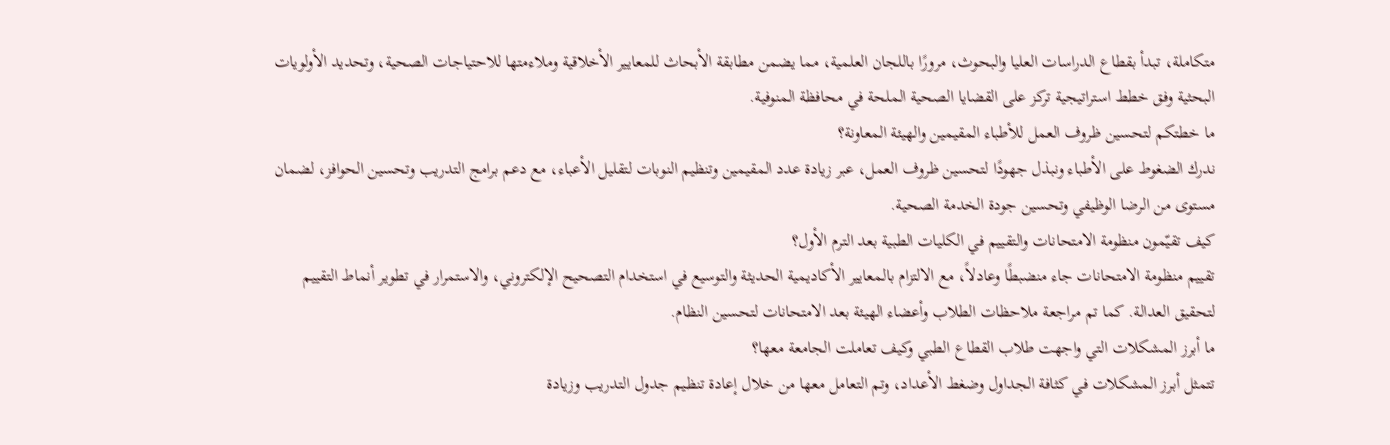متكاملة، تبدأ بقطاع الدراسات العليا والبحوث، مرورًا باللجان العلمية، مما يضمن مطابقة الأبحاث للمعايير الأخلاقية وملاءمتها للاحتياجات الصحية، وتحديد الأولويات البحثية وفق خطط استراتيجية تركز على القضايا الصحية الملحة في محافظة المنوفية.
ما خطتكم لتحسين ظروف العمل للأطباء المقيمين والهيئة المعاونة؟
ندرك الضغوط على الأطباء ونبذل جهودًا لتحسين ظروف العمل، عبر زيادة عدد المقيمين وتنظيم النوبات لتقليل الأعباء، مع دعم برامج التدريب وتحسين الحوافز، لضمان مستوى من الرضا الوظيفي وتحسين جودة الخدمة الصحية.
كيف تقيّمون منظومة الامتحانات والتقييم في الكليات الطبية بعد الترم الأول؟
تقييم منظومة الامتحانات جاء منضبطًا وعادلاً، مع الالتزام بالمعايير الأكاديمية الحديثة والتوسيع في استخدام التصحيح الإلكتروني، والاستمرار في تطوير أنماط التقييم لتحقيق العدالة. كما تم مراجعة ملاحظات الطلاب وأعضاء الهيئة بعد الامتحانات لتحسين النظام.
ما أبرز المشكلات التي واجهت طلاب القطاع الطبي وكيف تعاملت الجامعة معها؟
تتمثل أبرز المشكلات في كثافة الجداول وضغط الأعداد، وتم التعامل معها من خلال إعادة تنظيم جدول التدريب وزيادة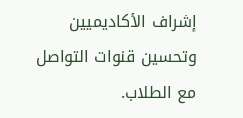إشراف الأكاديميين وتحسين قنوات التواصل مع الطلاب.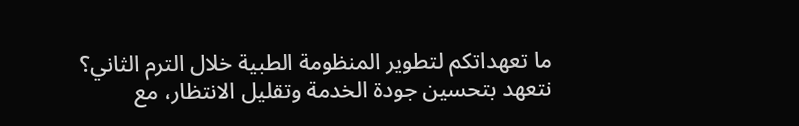ما تعهداتكم لتطوير المنظومة الطبية خلال الترم الثاني؟
نتعهد بتحسين جودة الخدمة وتقليل الانتظار، مع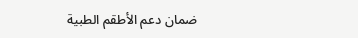ضمان دعم الأطقم الطبية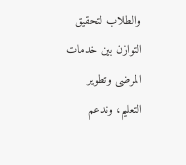والطلاب لتحقيق التوازن بين خدمات المرضى وتطوير التعليم، وندعم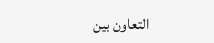التعاون بين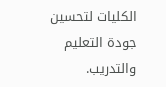الكليات لتحسين جودة التعليم والتدريب.